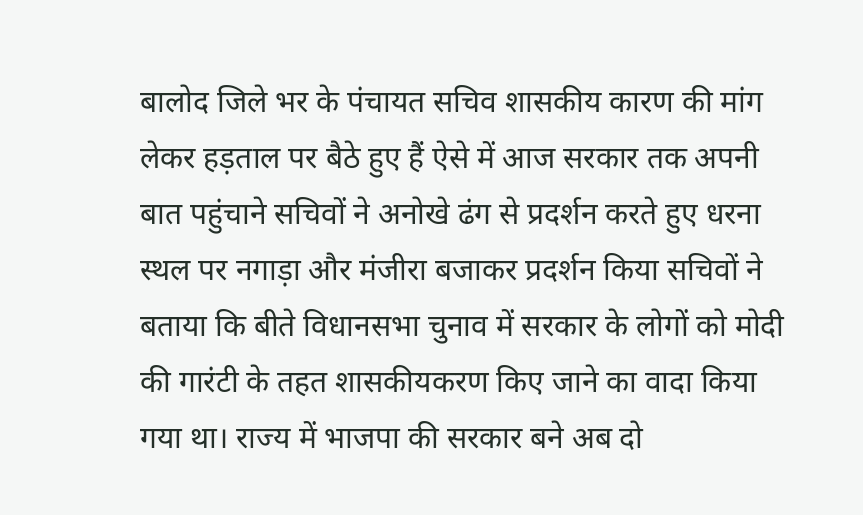बालोद जिले भर के पंचायत सचिव शासकीय कारण की मांग लेकर हड़ताल पर बैठे हुए हैं ऐसे में आज सरकार तक अपनी बात पहुंचाने सचिवों ने अनोखे ढंग से प्रदर्शन करते हुए धरना स्थल पर नगाड़ा और मंजीरा बजाकर प्रदर्शन किया सचिवों ने बताया कि बीते विधानसभा चुनाव में सरकार के लोगों को मोदी की गारंटी के तहत शासकीयकरण किए जाने का वादा किया गया था। राज्य में भाजपा की सरकार बने अब दो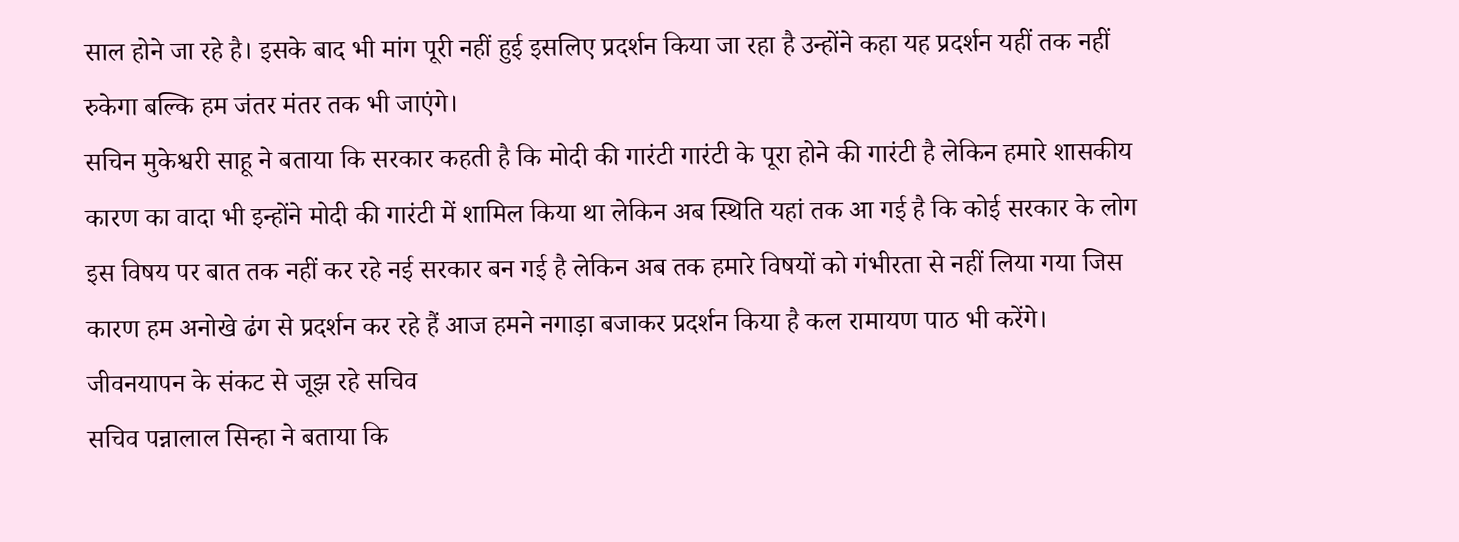साल होने जा रहे है। इसके बाद भी मांग पूरी नहीं हुई इसलिए प्रदर्शन किया जा रहा है उन्होंने कहा यह प्रदर्शन यहीं तक नहीं रुकेगा बल्कि हम जंतर मंतर तक भी जाएंगे।
सचिन मुकेश्वरी साहू ने बताया कि सरकार कहती है कि मोदी की गारंटी गारंटी के पूरा होने की गारंटी है लेकिन हमारे शासकीय कारण का वादा भी इन्होंने मोदी की गारंटी में शामिल किया था लेकिन अब स्थिति यहां तक आ गई है कि कोई सरकार के लोग इस विषय पर बात तक नहीं कर रहे नई सरकार बन गई है लेकिन अब तक हमारे विषयों को गंभीरता से नहीं लिया गया जिस कारण हम अनोखे ढंग से प्रदर्शन कर रहे हैं आज हमने नगाड़ा बजाकर प्रदर्शन किया है कल रामायण पाठ भी करेंगे।
जीवनयापन के संकट से जूझ रहे सचिव
सचिव पन्नालाल सिन्हा ने बताया कि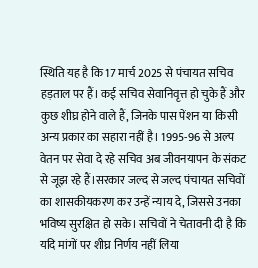स्थिति यह है कि 17 मार्च 2025 से पंचायत सचिव हड़ताल पर हैं। कई सचिव सेवानिवृत्त हो चुके हैं और कुछ शीघ्र होने वाले हैं, जिनके पास पेंशन या किसी अन्य प्रकार का सहारा नहीं है। 1995-96 से अल्प वेतन पर सेवा दे रहे सचिव अब जीवनयापन के संकट से जूझ रहे हैं।सरकार जल्द से जल्द पंचायत सचिवों का शासकीयकरण कर उन्हें न्याय दे, जिससे उनका भविष्य सुरक्षित हो सके। सचिवों ने चेतावनी दी है कि यदि मांगों पर शीघ्र निर्णय नहीं लिया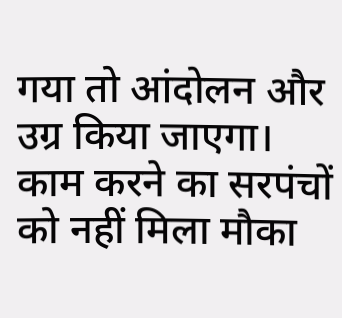गया तो आंदोलन और उग्र किया जाएगा।
काम करने का सरपंचों को नहीं मिला मौका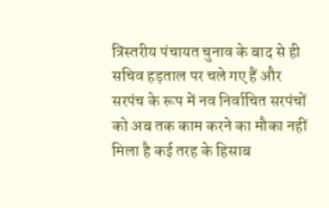त्रिस्तरीय पंचायत चुनाव के बाद से ही सचिव हड़ताल पर चले गए हैं और सरपंच के रूप में नव निर्वाचित सरपंचों को अब तक काम करने का मौका नहीं मिला है कई तरह के हिसाब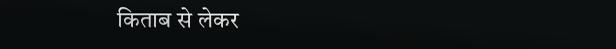किताब से लेकर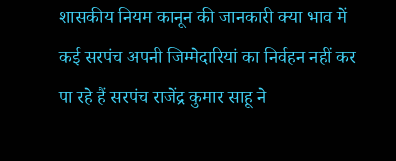शासकीय नियम कानून की जानकारी क्या भाव में कई सरपंच अपनी जिम्मेदारियां का निर्वहन नहीं कर पा रहे हैं सरपंच राजेंद्र कुमार साहू ने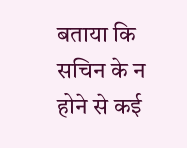बताया कि सचिन के न होने से कई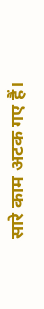सारे काम अटक गए हैं।